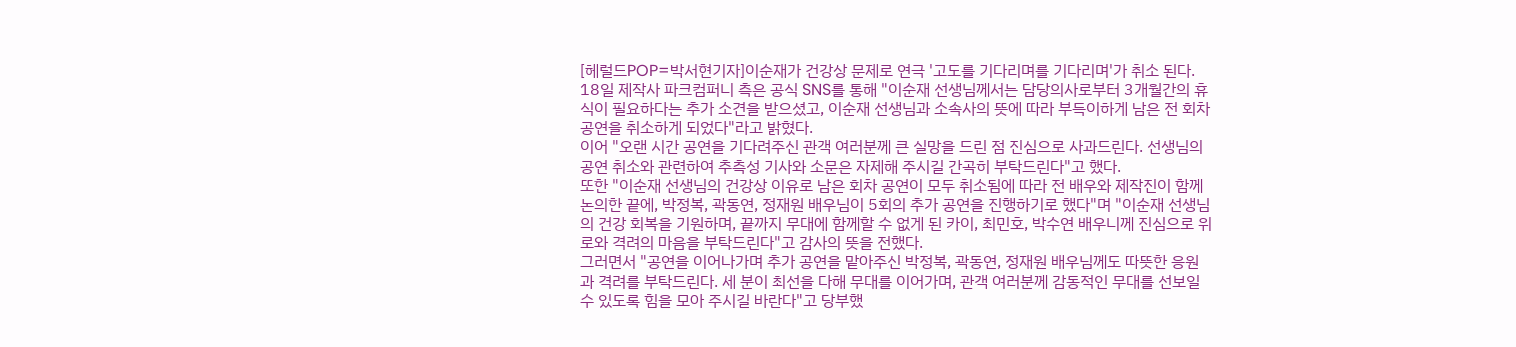[헤럴드POP=박서현기자]이순재가 건강상 문제로 연극 '고도를 기다리며를 기다리며'가 취소 된다.
18일 제작사 파크컴퍼니 측은 공식 SNS를 통해 "이순재 선생님께서는 담당의사로부터 3개월간의 휴식이 필요하다는 추가 소견을 받으셨고, 이순재 선생님과 소속사의 뜻에 따라 부득이하게 남은 전 회차 공연을 취소하게 되었다"라고 밝혔다.
이어 "오랜 시간 공연을 기다려주신 관객 여러분께 큰 실망을 드린 점 진심으로 사과드린다. 선생님의 공연 취소와 관련하여 추측성 기사와 소문은 자제해 주시길 간곡히 부탁드린다"고 했다.
또한 "이순재 선생님의 건강상 이유로 남은 회차 공연이 모두 취소됨에 따라 전 배우와 제작진이 함께 논의한 끝에, 박정복, 곽동연, 정재원 배우님이 5회의 추가 공연을 진행하기로 했다"며 "이순재 선생님의 건강 회복을 기원하며, 끝까지 무대에 함께할 수 없게 된 카이, 최민호, 박수연 배우니께 진심으로 위로와 격려의 마음을 부탁드린다"고 감사의 뜻을 전했다.
그러면서 "공연을 이어나가며 추가 공연을 맡아주신 박정복, 곽동연, 정재원 배우님께도 따뜻한 응원과 격려를 부탁드린다. 세 분이 최선을 다해 무대를 이어가며, 관객 여러분께 감동적인 무대를 선보일 수 있도록 힘을 모아 주시길 바란다"고 당부했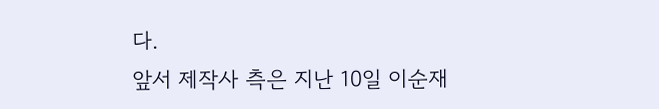다.
앞서 제작사 측은 지난 10일 이순재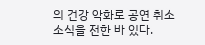의 건강 악화로 공연 취소 소식을 전한 바 있다.